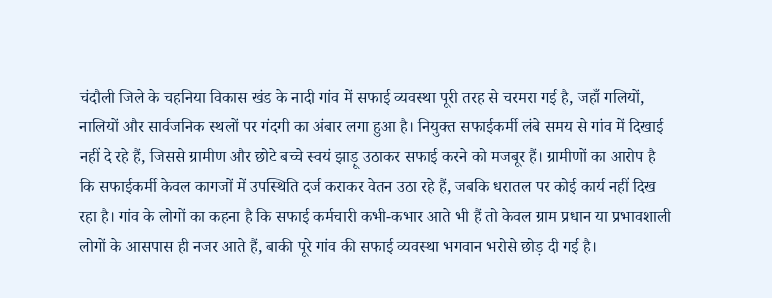चंदौली जिले के चहनिया विकास खंड के नादी गांव में सफाई व्यवस्था पूरी तरह से चरमरा गई है, जहाँ गलियों, नालियों और सार्वजनिक स्थलों पर गंदगी का अंबार लगा हुआ है। नियुक्त सफाईकर्मी लंबे समय से गांव में दिखाई नहीं दे रहे हैं, जिससे ग्रामीण और छोटे बच्चे स्वयं झाड़ू उठाकर सफाई करने को मजबूर हैं। ग्रामीणों का आरोप है कि सफाईकर्मी केवल कागजों में उपस्थिति दर्ज कराकर वेतन उठा रहे हैं, जबकि धरातल पर कोई कार्य नहीं दिख रहा है। गांव के लोगों का कहना है कि सफाई कर्मचारी कभी-कभार आते भी हैं तो केवल ग्राम प्रधान या प्रभावशाली लोगों के आसपास ही नजर आते हैं, बाकी पूरे गांव की सफाई व्यवस्था भगवान भरोसे छोड़ दी गई है।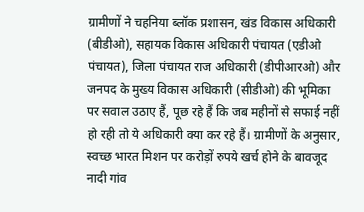ग्रामीणों ने चहनिया ब्लॉक प्रशासन, खंड विकास अधिकारी (बीडीओ), सहायक विकास अधिकारी पंचायत (एडीओ पंचायत), जिला पंचायत राज अधिकारी (डीपीआरओ) और जनपद के मुख्य विकास अधिकारी (सीडीओ) की भूमिका पर सवाल उठाए हैं, पूछ रहे हैं कि जब महीनों से सफाई नहीं हो रही तो ये अधिकारी क्या कर रहे हैं। ग्रामीणों के अनुसार, स्वच्छ भारत मिशन पर करोड़ों रुपये खर्च होने के बावजूद नादी गांव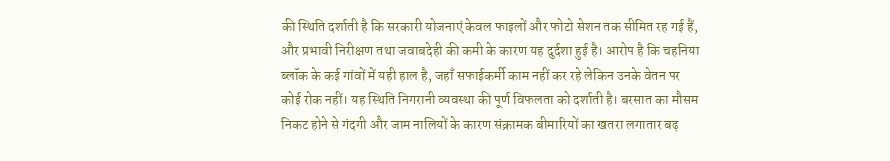की स्थिति दर्शाती है कि सरकारी योजनाएं केवल फाइलों और फोटो सेशन तक सीमित रह गई हैं, और प्रभावी निरीक्षण तथा जवाबदेही की कमी के कारण यह दुर्दशा हुई है। आरोप है कि चहनिया ब्लॉक के कई गांवों में यही हाल है, जहाँ सफाईकर्मी काम नहीं कर रहे लेकिन उनके वेतन पर कोई रोक नहीं। यह स्थिति निगरानी व्यवस्था की पूर्ण विफलता को दर्शाती है। बरसात का मौसम निकट होने से गंदगी और जाम नालियों के कारण संक्रामक बीमारियों का खतरा लगातार बढ़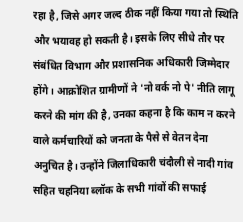रहा है, जिसे अगर जल्द ठीक नहीं किया गया तो स्थिति और भयावह हो सकती है। इसके लिए सीधे तौर पर संबंधित विभाग और प्रशासनिक अधिकारी जिम्मेदार होंगे। आक्रोशित ग्रामीणों ने 'नो वर्क नो पे' नीति लागू करने की मांग की है, उनका कहना है कि काम न करने वाले कर्मचारियों को जनता के पैसे से वेतन देना अनुचित है। उन्होंने जिलाधिकारी चंदौली से नादी गांव सहित चहनिया ब्लॉक के सभी गांवों की सफाई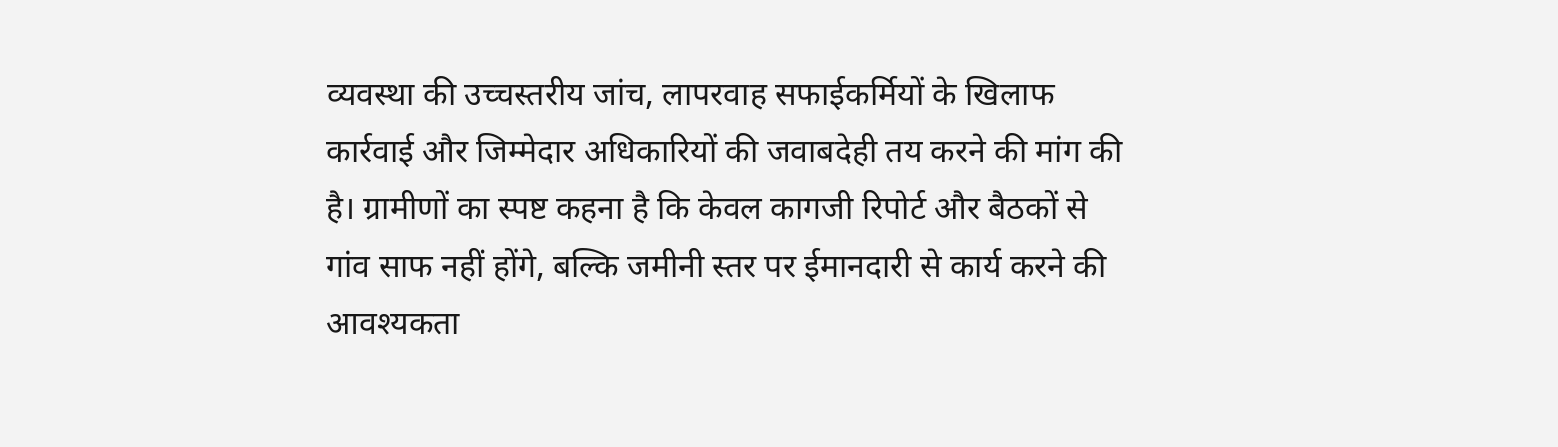व्यवस्था की उच्चस्तरीय जांच, लापरवाह सफाईकर्मियों के खिलाफ कार्रवाई और जिम्मेदार अधिकारियों की जवाबदेही तय करने की मांग की है। ग्रामीणों का स्पष्ट कहना है कि केवल कागजी रिपोर्ट और बैठकों से गांव साफ नहीं होंगे, बल्कि जमीनी स्तर पर ईमानदारी से कार्य करने की आवश्यकता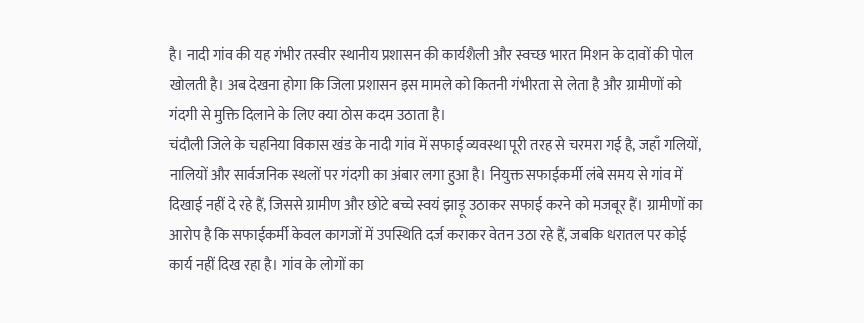है। नादी गांव की यह गंभीर तस्वीर स्थानीय प्रशासन की कार्यशैली और स्वच्छ भारत मिशन के दावों की पोल खोलती है। अब देखना होगा कि जिला प्रशासन इस मामले को कितनी गंभीरता से लेता है और ग्रामीणों को गंदगी से मुक्ति दिलाने के लिए क्या ठोस कदम उठाता है।
चंदौली जिले के चहनिया विकास खंड के नादी गांव में सफाई व्यवस्था पूरी तरह से चरमरा गई है, जहाँ गलियों, नालियों और सार्वजनिक स्थलों पर गंदगी का अंबार लगा हुआ है। नियुक्त सफाईकर्मी लंबे समय से गांव में दिखाई नहीं दे रहे हैं, जिससे ग्रामीण और छोटे बच्चे स्वयं झाड़ू उठाकर सफाई करने को मजबूर हैं। ग्रामीणों का आरोप है कि सफाईकर्मी केवल कागजों में उपस्थिति दर्ज कराकर वेतन उठा रहे हैं, जबकि धरातल पर कोई कार्य नहीं दिख रहा है। गांव के लोगों का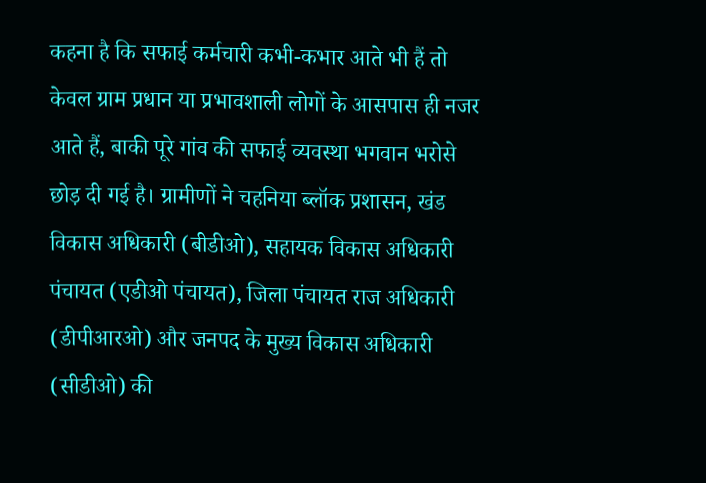कहना है कि सफाई कर्मचारी कभी-कभार आते भी हैं तो केवल ग्राम प्रधान या प्रभावशाली लोगों के आसपास ही नजर आते हैं, बाकी पूरे गांव की सफाई व्यवस्था भगवान भरोसे छोड़ दी गई है। ग्रामीणों ने चहनिया ब्लॉक प्रशासन, खंड विकास अधिकारी (बीडीओ), सहायक विकास अधिकारी पंचायत (एडीओ पंचायत), जिला पंचायत राज अधिकारी (डीपीआरओ) और जनपद के मुख्य विकास अधिकारी (सीडीओ) की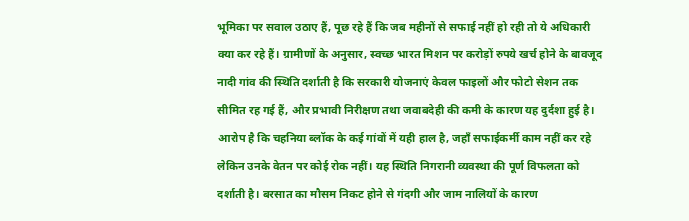भूमिका पर सवाल उठाए हैं, पूछ रहे हैं कि जब महीनों से सफाई नहीं हो रही तो ये अधिकारी क्या कर रहे हैं। ग्रामीणों के अनुसार, स्वच्छ भारत मिशन पर करोड़ों रुपये खर्च होने के बावजूद नादी गांव की स्थिति दर्शाती है कि सरकारी योजनाएं केवल फाइलों और फोटो सेशन तक सीमित रह गई हैं, और प्रभावी निरीक्षण तथा जवाबदेही की कमी के कारण यह दुर्दशा हुई है। आरोप है कि चहनिया ब्लॉक के कई गांवों में यही हाल है, जहाँ सफाईकर्मी काम नहीं कर रहे लेकिन उनके वेतन पर कोई रोक नहीं। यह स्थिति निगरानी व्यवस्था की पूर्ण विफलता को दर्शाती है। बरसात का मौसम निकट होने से गंदगी और जाम नालियों के कारण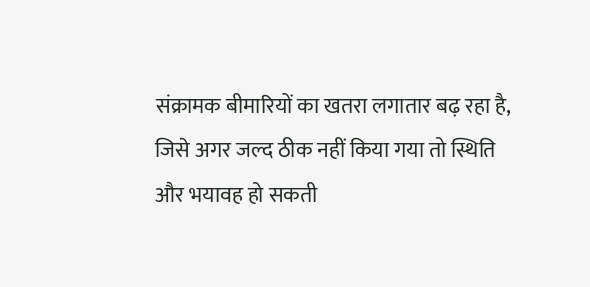संक्रामक बीमारियों का खतरा लगातार बढ़ रहा है, जिसे अगर जल्द ठीक नहीं किया गया तो स्थिति और भयावह हो सकती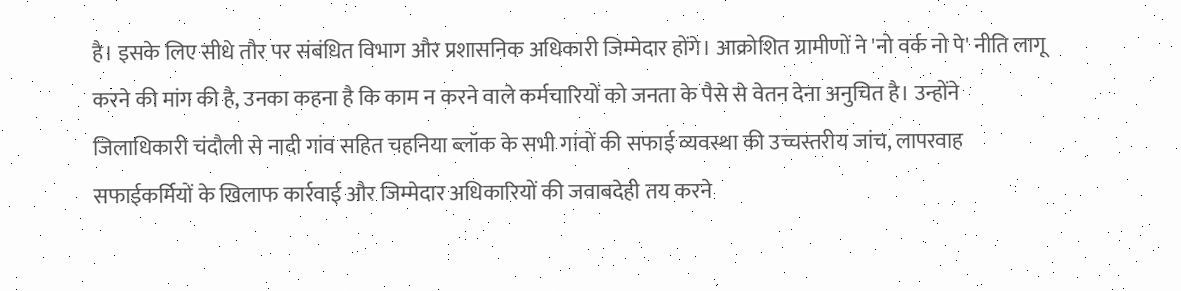है। इसके लिए सीधे तौर पर संबंधित विभाग और प्रशासनिक अधिकारी जिम्मेदार होंगे। आक्रोशित ग्रामीणों ने 'नो वर्क नो पे' नीति लागू करने की मांग की है, उनका कहना है कि काम न करने वाले कर्मचारियों को जनता के पैसे से वेतन देना अनुचित है। उन्होंने जिलाधिकारी चंदौली से नादी गांव सहित चहनिया ब्लॉक के सभी गांवों की सफाई व्यवस्था की उच्चस्तरीय जांच, लापरवाह सफाईकर्मियों के खिलाफ कार्रवाई और जिम्मेदार अधिकारियों की जवाबदेही तय करने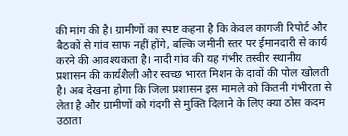की मांग की है। ग्रामीणों का स्पष्ट कहना है कि केवल कागजी रिपोर्ट और बैठकों से गांव साफ नहीं होंगे, बल्कि जमीनी स्तर पर ईमानदारी से कार्य करने की आवश्यकता है। नादी गांव की यह गंभीर तस्वीर स्थानीय प्रशासन की कार्यशैली और स्वच्छ भारत मिशन के दावों की पोल खोलती है। अब देखना होगा कि जिला प्रशासन इस मामले को कितनी गंभीरता से लेता है और ग्रामीणों को गंदगी से मुक्ति दिलाने के लिए क्या ठोस कदम उठाता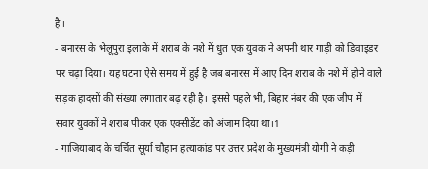है।
- बनारस के भेलूपुरा इलाके में शराब के नशे में धुत एक युवक ने अपनी थार गाड़ी को डिवाइडर पर चढ़ा दिया। यह घटना ऐसे समय में हुई है जब बनारस में आए दिन शराब के नशे में होने वाले सड़क हादसों की संख्या लगातार बढ़ रही है। इससे पहले भी, बिहार नंबर की एक जीप में सवार युवकों ने शराब पीकर एक एक्सीडेंट को अंजाम दिया था।1
- गाजियाबाद के चर्चित सूर्या चौहान हत्याकांड पर उत्तर प्रदेश के मुख्यमंत्री योगी ने कड़ी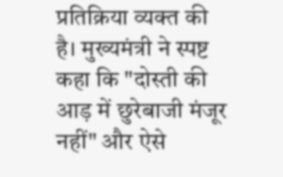प्रतिक्रिया व्यक्त की है। मुख्यमंत्री ने स्पष्ट कहा कि "दोस्ती की आड़ में छुरेबाजी मंजूर नहीं" और ऐसे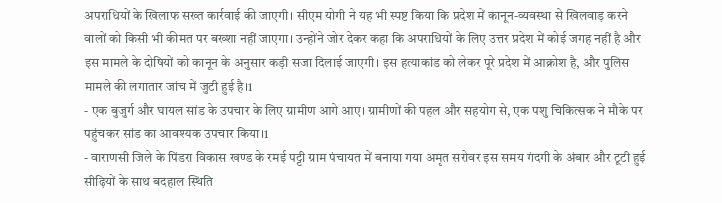अपराधियों के खिलाफ सख्त कार्रवाई की जाएगी। सीएम योगी ने यह भी स्पष्ट किया कि प्रदेश में कानून-व्यवस्था से खिलवाड़ करने वालों को किसी भी कीमत पर बख्शा नहीं जाएगा। उन्होंने जोर देकर कहा कि अपराधियों के लिए उत्तर प्रदेश में कोई जगह नहीं है और इस मामले के दोषियों को कानून के अनुसार कड़ी सजा दिलाई जाएगी। इस हत्याकांड को लेकर पूरे प्रदेश में आक्रोश है, और पुलिस मामले की लगातार जांच में जुटी हुई है।1
- एक बुजुर्ग और घायल सांड के उपचार के लिए ग्रामीण आगे आए। ग्रामीणों की पहल और सहयोग से, एक पशु चिकित्सक ने मौके पर पहुंचकर सांड का आवश्यक उपचार किया।1
- वाराणसी जिले के पिंडरा विकास खण्ड के रमई पट्टी ग्राम पंचायत में बनाया गया अमृत सरोवर इस समय गंदगी के अंबार और टूटी हुई सीढ़ियों के साथ बदहाल स्थिति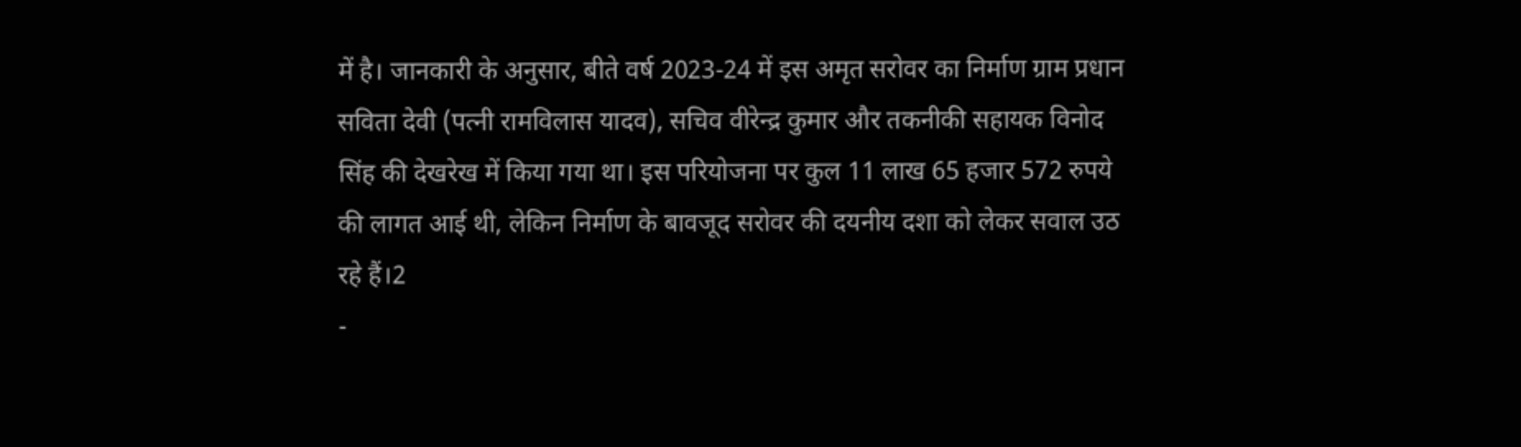में है। जानकारी के अनुसार, बीते वर्ष 2023-24 में इस अमृत सरोवर का निर्माण ग्राम प्रधान सविता देवी (पत्नी रामविलास यादव), सचिव वीरेन्द्र कुमार और तकनीकी सहायक विनोद सिंह की देखरेख में किया गया था। इस परियोजना पर कुल 11 लाख 65 हजार 572 रुपये की लागत आई थी, लेकिन निर्माण के बावजूद सरोवर की दयनीय दशा को लेकर सवाल उठ रहे हैं।2
-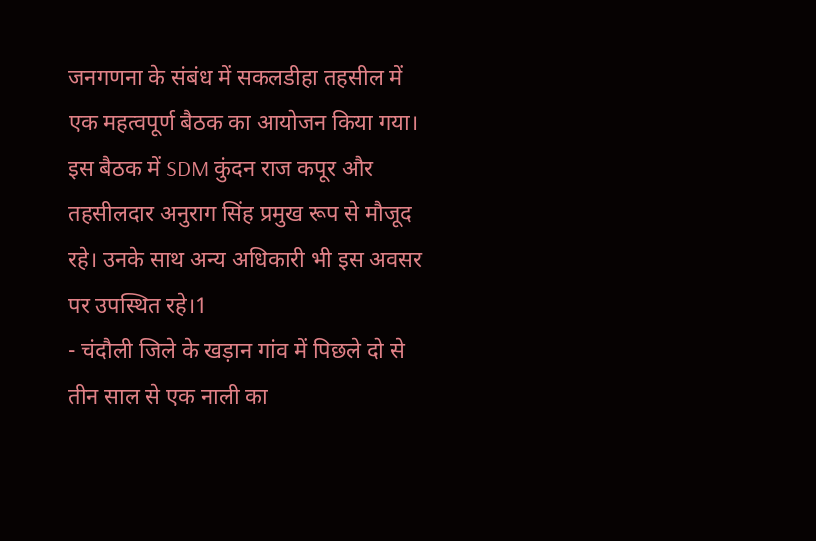जनगणना के संबंध में सकलडीहा तहसील में एक महत्वपूर्ण बैठक का आयोजन किया गया। इस बैठक में SDM कुंदन राज कपूर और तहसीलदार अनुराग सिंह प्रमुख रूप से मौजूद रहे। उनके साथ अन्य अधिकारी भी इस अवसर पर उपस्थित रहे।1
- चंदौली जिले के खड़ान गांव में पिछले दो से तीन साल से एक नाली का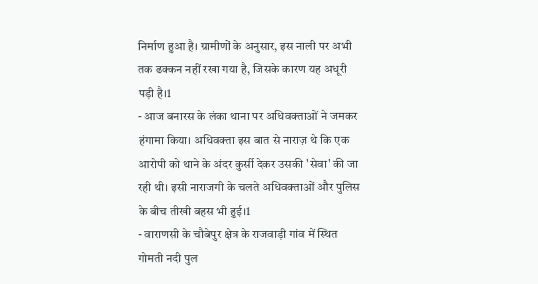निर्माण हुआ है। ग्रामीणों के अनुसार, इस नाली पर अभी तक ढक्कन नहीं रखा गया है, जिसके कारण यह अधूरी पड़ी है।1
- आज बनारस के लंका थाना पर अधिवक्ताओं ने जमकर हंगामा किया। अधिवक्ता इस बात से नाराज़ थे कि एक आरोपी को थाने के अंदर कुर्सी देकर उसकी 'सेवा' की जा रही थी। इसी नाराजगी के चलते अधिवक्ताओं और पुलिस के बीच तीखी बहस भी हुई।1
- वाराणसी के चौबेपुर क्षेत्र के राजवाड़ी गांव में स्थित गोमती नदी पुल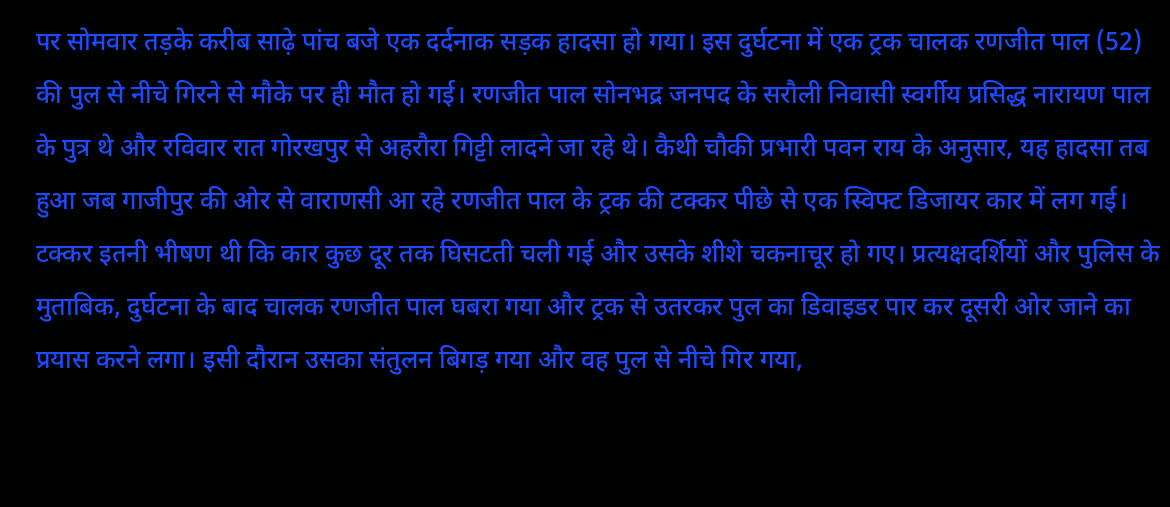पर सोमवार तड़के करीब साढ़े पांच बजे एक दर्दनाक सड़क हादसा हो गया। इस दुर्घटना में एक ट्रक चालक रणजीत पाल (52) की पुल से नीचे गिरने से मौके पर ही मौत हो गई। रणजीत पाल सोनभद्र जनपद के सरौली निवासी स्वर्गीय प्रसिद्ध नारायण पाल के पुत्र थे और रविवार रात गोरखपुर से अहरौरा गिट्टी लादने जा रहे थे। कैथी चौकी प्रभारी पवन राय के अनुसार, यह हादसा तब हुआ जब गाजीपुर की ओर से वाराणसी आ रहे रणजीत पाल के ट्रक की टक्कर पीछे से एक स्विफ्ट डिजायर कार में लग गई। टक्कर इतनी भीषण थी कि कार कुछ दूर तक घिसटती चली गई और उसके शीशे चकनाचूर हो गए। प्रत्यक्षदर्शियों और पुलिस के मुताबिक, दुर्घटना के बाद चालक रणजीत पाल घबरा गया और ट्रक से उतरकर पुल का डिवाइडर पार कर दूसरी ओर जाने का प्रयास करने लगा। इसी दौरान उसका संतुलन बिगड़ गया और वह पुल से नीचे गिर गया,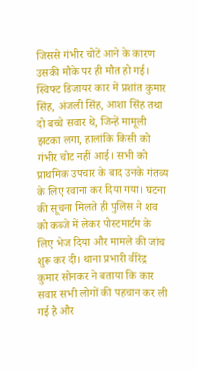जिससे गंभीर चोटें आने के कारण उसकी मौके पर ही मौत हो गई। स्विफ्ट डिजायर कार में प्रशांत कुमार सिंह, अंजली सिंह, आशा सिंह तथा दो बच्चे सवार थे, जिन्हें मामूली झटका लगा, हालांकि किसी को गंभीर चोट नहीं आई। सभी को प्राथमिक उपचार के बाद उनके गंतव्य के लिए रवाना कर दिया गया। घटना की सूचना मिलते ही पुलिस ने शव को कब्जे में लेकर पोस्टमार्टम के लिए भेज दिया और मामले की जांच शुरू कर दी। थाना प्रभारी वीरेंद्र कुमार सोनकर ने बताया कि कार सवार सभी लोगों की पहचान कर ली गई है और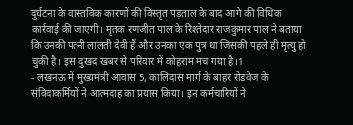दुर्घटना के वास्तविक कारणों की विस्तृत पड़ताल के बाद आगे की विधिक कार्रवाई की जाएगी। मृतक रणजीत पाल के रिश्तेदार राजकुमार पाल ने बताया कि उनकी पत्नी लालती देवी हैं और उनका एक पुत्र था जिसकी पहले ही मृत्यु हो चुकी है। इस दुखद खबर से परिवार में कोहराम मच गया है।1
- लखनऊ में मुख्यमंत्री आवास 5, कालिदास मार्ग के बाहर रोडवेज के संविदाकर्मियों ने आत्मदाह का प्रयास किया। इन कर्मचारियों ने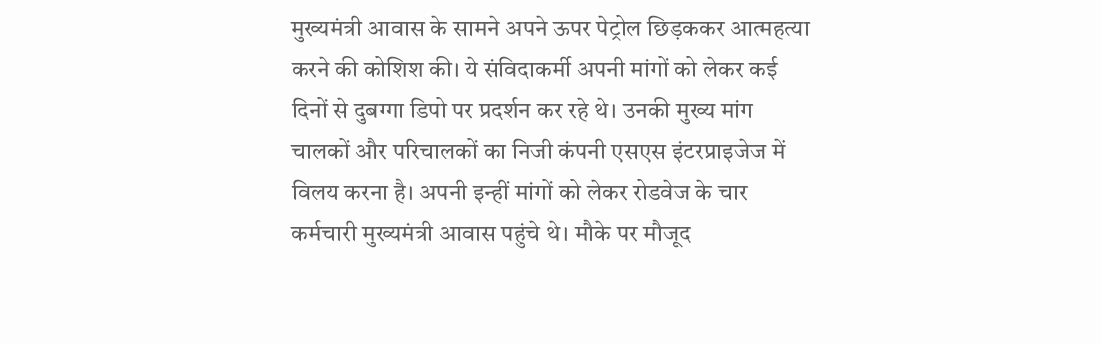मुख्यमंत्री आवास के सामने अपने ऊपर पेट्रोल छिड़ककर आत्महत्या करने की कोशिश की। ये संविदाकर्मी अपनी मांगों को लेकर कई दिनों से दुबग्गा डिपो पर प्रदर्शन कर रहे थे। उनकी मुख्य मांग चालकों और परिचालकों का निजी कंपनी एसएस इंटरप्राइजेज में विलय करना है। अपनी इन्हीं मांगों को लेकर रोडवेज के चार कर्मचारी मुख्यमंत्री आवास पहुंचे थे। मौके पर मौजूद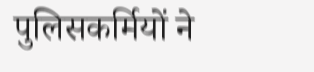पुलिसकर्मियों ने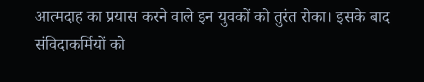आत्मदाह का प्रयास करने वाले इन युवकों को तुरंत रोका। इसके बाद संविदाकर्मियों को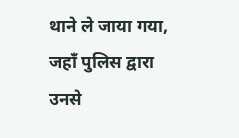थाने ले जाया गया, जहाँ पुलिस द्वारा उनसे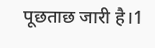पूछताछ जारी है।1